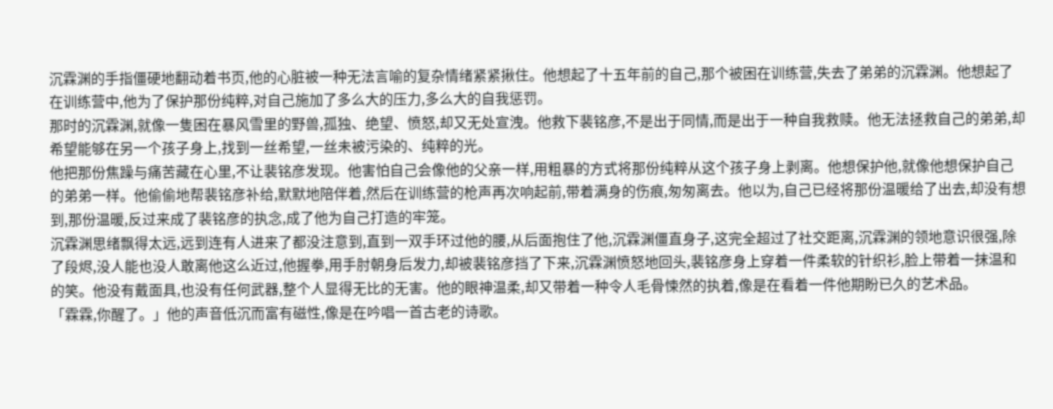沉霖渊的手指僵硬地翻动着书页,他的心脏被一种无法言喻的复杂情绪紧紧揪住。他想起了十五年前的自己,那个被困在训练营,失去了弟弟的沉霖渊。他想起了在训练营中,他为了保护那份纯粹,对自己施加了多么大的压力,多么大的自我惩罚。
那时的沉霖渊,就像一隻困在暴风雪里的野兽,孤独、绝望、愤怒,却又无处宣洩。他救下裴铭彦,不是出于同情,而是出于一种自我救赎。他无法拯救自己的弟弟,却希望能够在另一个孩子身上,找到一丝希望,一丝未被污染的、纯粹的光。
他把那份焦躁与痛苦藏在心里,不让裴铭彦发现。他害怕自己会像他的父亲一样,用粗暴的方式将那份纯粹从这个孩子身上剥离。他想保护他,就像他想保护自己的弟弟一样。他偷偷地帮裴铭彦补给,默默地陪伴着,然后在训练营的枪声再次响起前,带着满身的伤痕,匆匆离去。他以为,自己已经将那份温暖给了出去,却没有想到,那份温暖,反过来成了裴铭彦的执念,成了他为自己打造的牢笼。
沉霖渊思绪飘得太远,远到连有人进来了都没注意到,直到一双手环过他的腰,从后面抱住了他,沉霖渊僵直身子,这完全超过了社交距离,沉霖渊的领地意识很强,除了段烬,没人能也没人敢离他这么近过,他握拳,用手肘朝身后发力,却被裴铭彦挡了下来,沉霖渊愤怒地回头,裴铭彦身上穿着一件柔软的针织衫,脸上带着一抹温和的笑。他没有戴面具,也没有任何武器,整个人显得无比的无害。他的眼神温柔,却又带着一种令人毛骨悚然的执着,像是在看着一件他期盼已久的艺术品。
「霖霖,你醒了。」他的声音低沉而富有磁性,像是在吟唱一首古老的诗歌。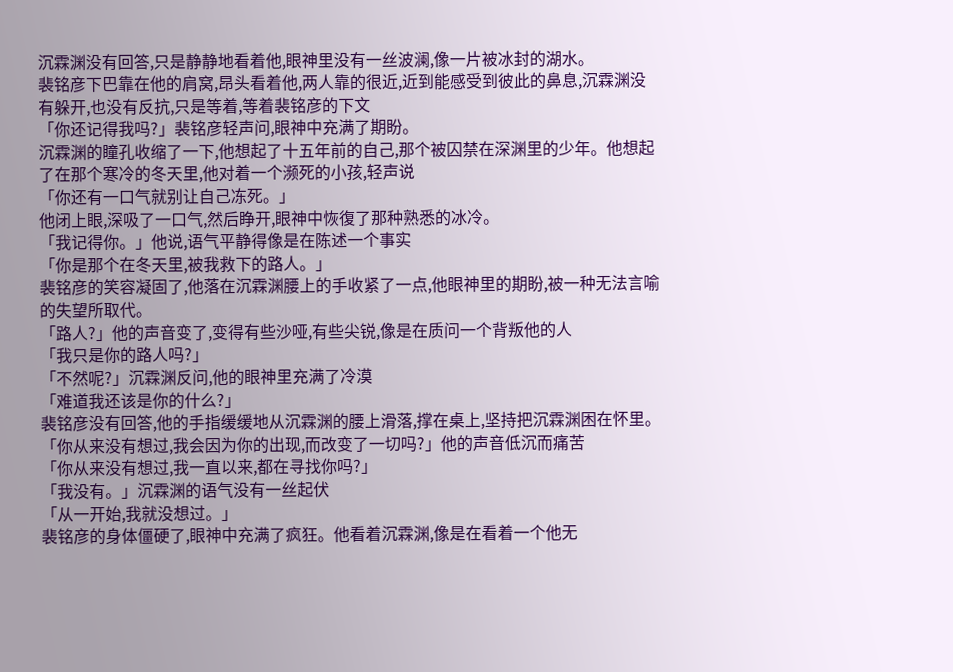沉霖渊没有回答,只是静静地看着他,眼神里没有一丝波澜,像一片被冰封的湖水。
裴铭彦下巴靠在他的肩窝,昂头看着他,两人靠的很近,近到能感受到彼此的鼻息,沉霖渊没有躲开,也没有反抗,只是等着,等着裴铭彦的下文
「你还记得我吗?」裴铭彦轻声问,眼神中充满了期盼。
沉霖渊的瞳孔收缩了一下,他想起了十五年前的自己,那个被囚禁在深渊里的少年。他想起了在那个寒冷的冬天里,他对着一个濒死的小孩,轻声说
「你还有一口气就别让自己冻死。」
他闭上眼,深吸了一口气,然后睁开,眼神中恢復了那种熟悉的冰冷。
「我记得你。」他说,语气平静得像是在陈述一个事实
「你是那个在冬天里,被我救下的路人。」
裴铭彦的笑容凝固了,他落在沉霖渊腰上的手收紧了一点,他眼神里的期盼,被一种无法言喻的失望所取代。
「路人?」他的声音变了,变得有些沙哑,有些尖锐,像是在质问一个背叛他的人
「我只是你的路人吗?」
「不然呢?」沉霖渊反问,他的眼神里充满了冷漠
「难道我还该是你的什么?」
裴铭彦没有回答,他的手指缓缓地从沉霖渊的腰上滑落,撑在桌上,坚持把沉霖渊困在怀里。
「你从来没有想过,我会因为你的出现,而改变了一切吗?」他的声音低沉而痛苦
「你从来没有想过,我一直以来,都在寻找你吗?」
「我没有。」沉霖渊的语气没有一丝起伏
「从一开始,我就没想过。」
裴铭彦的身体僵硬了,眼神中充满了疯狂。他看着沉霖渊,像是在看着一个他无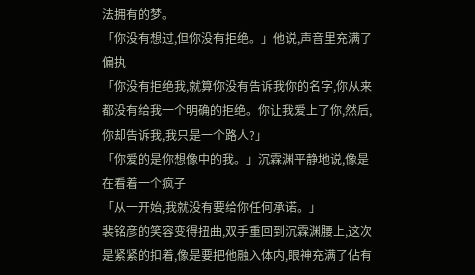法拥有的梦。
「你没有想过,但你没有拒绝。」他说,声音里充满了偏执
「你没有拒绝我,就算你没有告诉我你的名字,你从来都没有给我一个明确的拒绝。你让我爱上了你,然后,你却告诉我,我只是一个路人?」
「你爱的是你想像中的我。」沉霖渊平静地说,像是在看着一个疯子
「从一开始,我就没有要给你任何承诺。」
裴铭彦的笑容变得扭曲,双手重回到沉霖渊腰上,这次是紧紧的扣着,像是要把他融入体内,眼神充满了佔有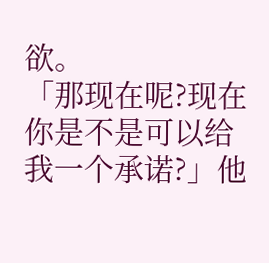欲。
「那现在呢?现在你是不是可以给我一个承诺?」他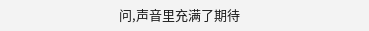问,声音里充满了期待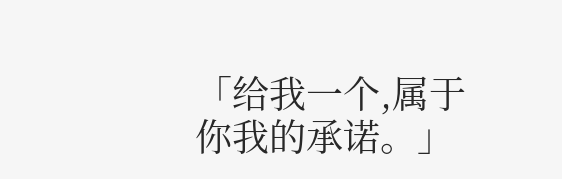「给我一个,属于你我的承诺。」